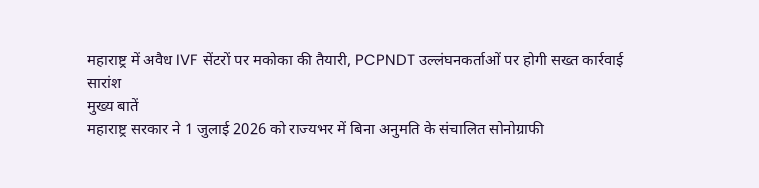महाराष्ट्र में अवैध IVF सेंटरों पर मकोका की तैयारी, PCPNDT उल्लंघनकर्ताओं पर होगी सख्त कार्रवाई
सारांश
मुख्य बातें
महाराष्ट्र सरकार ने 1 जुलाई 2026 को राज्यभर में बिना अनुमति के संचालित सोनोग्राफी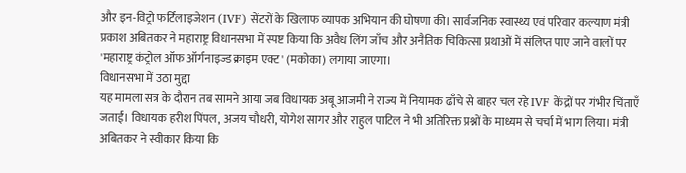और इन-विट्रो फर्टिलाइजेशन (IVF) सेंटरों के खिलाफ व्यापक अभियान की घोषणा की। सार्वजनिक स्वास्थ्य एवं परिवार कल्याण मंत्री प्रकाश अबितकर ने महाराष्ट्र विधानसभा में स्पष्ट किया कि अवैध लिंग जाँच और अनैतिक चिकित्सा प्रथाओं में संलिप्त पाए जाने वालों पर 'महाराष्ट्र कंट्रोल ऑफ ऑर्गनाइज्ड क्राइम एक्ट' (मकोका) लगाया जाएगा।
विधानसभा में उठा मुद्दा
यह मामला सत्र के दौरान तब सामने आया जब विधायक अबू आजमी ने राज्य में नियामक ढाँचे से बाहर चल रहे IVF केंद्रों पर गंभीर चिंताएँ जताईं। विधायक हरीश पिंपल, अजय चौधरी, योगेश सागर और राहुल पाटिल ने भी अतिरिक्त प्रश्नों के माध्यम से चर्चा में भाग लिया। मंत्री अबितकर ने स्वीकार किया कि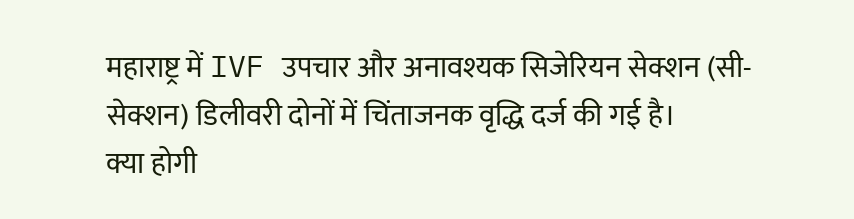महाराष्ट्र में IVF उपचार और अनावश्यक सिजेरियन सेक्शन (सी-सेक्शन) डिलीवरी दोनों में चिंताजनक वृद्धि दर्ज की गई है।
क्या होगी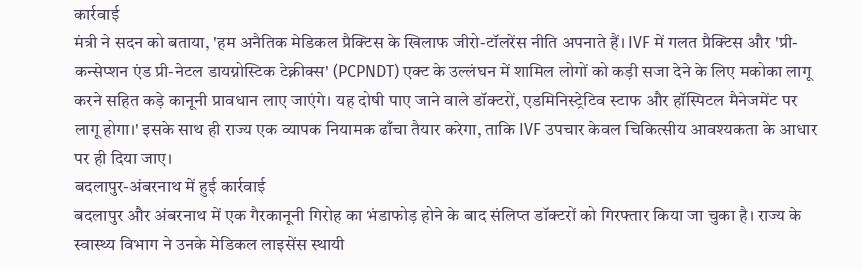कार्रवाई
मंत्री ने सदन को बताया, 'हम अनैतिक मेडिकल प्रैक्टिस के खिलाफ जीरो-टॉलरेंस नीति अपनाते हैं। IVF में गलत प्रैक्टिस और 'प्री-कन्सेप्शन एंड प्री-नेटल डायग्नोस्टिक टेक्नीक्स' (PCPNDT) एक्ट के उल्लंघन में शामिल लोगों को कड़ी सजा देने के लिए मकोका लागू करने सहित कड़े कानूनी प्रावधान लाए जाएंगे। यह दोषी पाए जाने वाले डॉक्टरों, एडमिनिस्ट्रेटिव स्टाफ और हॉस्पिटल मैनेजमेंट पर लागू होगा।' इसके साथ ही राज्य एक व्यापक नियामक ढाँचा तैयार करेगा, ताकि IVF उपचार केवल चिकित्सीय आवश्यकता के आधार पर ही दिया जाए।
बदलापुर-अंबरनाथ में हुई कार्रवाई
बदलापुर और अंबरनाथ में एक गैरकानूनी गिरोह का भंडाफोड़ होने के बाद संलिप्त डॉक्टरों को गिरफ्तार किया जा चुका है। राज्य के स्वास्थ्य विभाग ने उनके मेडिकल लाइसेंस स्थायी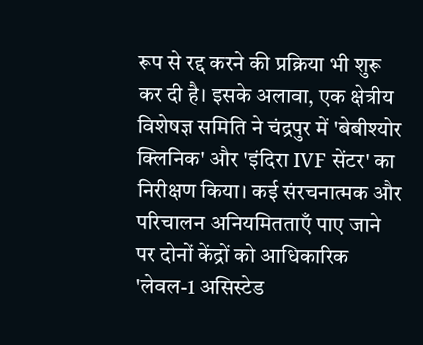रूप से रद्द करने की प्रक्रिया भी शुरू कर दी है। इसके अलावा, एक क्षेत्रीय विशेषज्ञ समिति ने चंद्रपुर में 'बेबीश्योर क्लिनिक' और 'इंदिरा IVF सेंटर' का निरीक्षण किया। कई संरचनात्मक और परिचालन अनियमितताएँ पाए जाने पर दोनों केंद्रों को आधिकारिक 'लेवल-1 असिस्टेड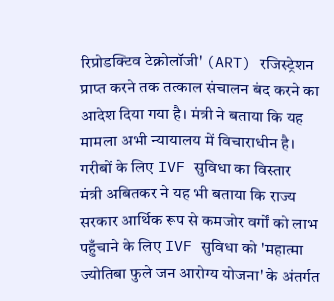रिप्रोडक्टिव टेक्नोलॉजी' (ART) रजिस्ट्रेशन प्राप्त करने तक तत्काल संचालन बंद करने का आदेश दिया गया है। मंत्री ने बताया कि यह मामला अभी न्यायालय में विचाराधीन है।
गरीबों के लिए IVF सुविधा का विस्तार
मंत्री अबितकर ने यह भी बताया कि राज्य सरकार आर्थिक रूप से कमजोर वर्गों को लाभ पहुँचाने के लिए IVF सुविधा को 'महात्मा ज्योतिबा फुले जन आरोग्य योजना' के अंतर्गत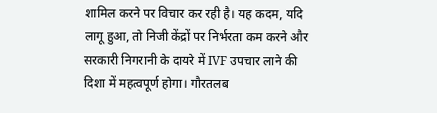शामिल करने पर विचार कर रही है। यह कदम, यदि लागू हुआ, तो निजी केंद्रों पर निर्भरता कम करने और सरकारी निगरानी के दायरे में IVF उपचार लाने की दिशा में महत्वपूर्ण होगा। गौरतलब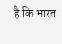है कि भारत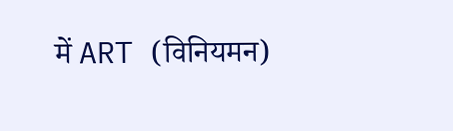में ART (विनियमन)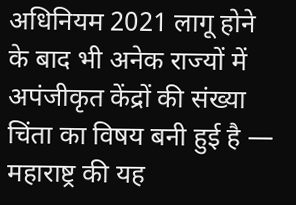अधिनियम 2021 लागू होने के बाद भी अनेक राज्यों में अपंजीकृत केंद्रों की संख्या चिंता का विषय बनी हुई है — महाराष्ट्र की यह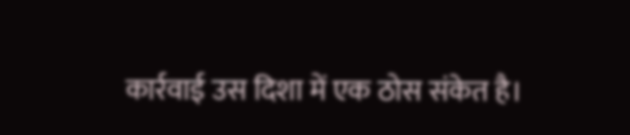कार्रवाई उस दिशा में एक ठोस संकेत है।